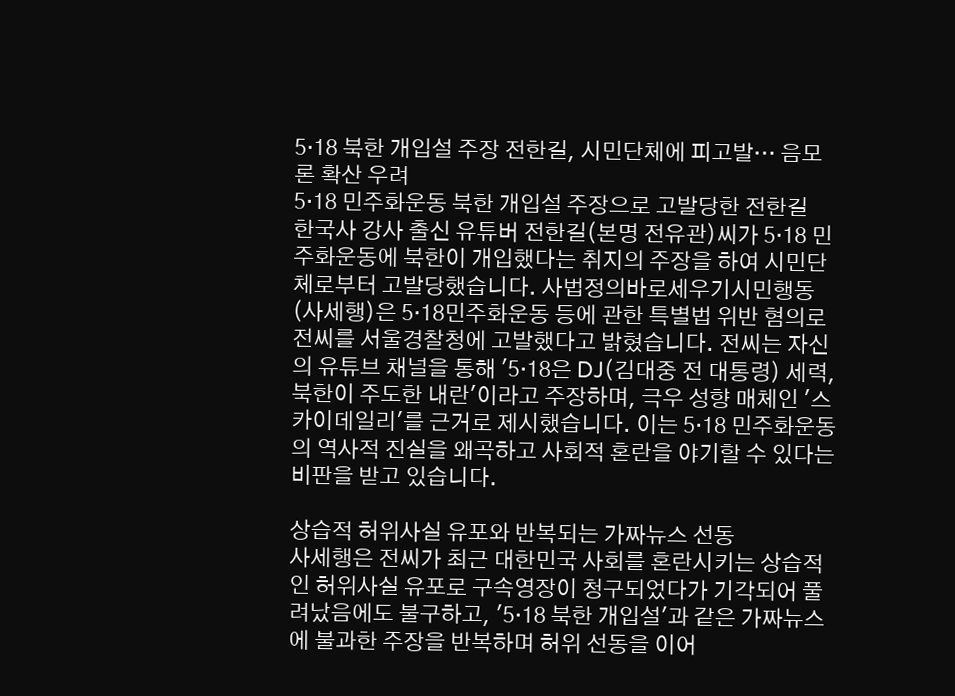5·18 북한 개입설 주장 전한길, 시민단체에 피고발… 음모론 확산 우려
5·18 민주화운동 북한 개입설 주장으로 고발당한 전한길
한국사 강사 출신 유튜버 전한길(본명 전유관)씨가 5·18 민주화운동에 북한이 개입했다는 취지의 주장을 하여 시민단체로부터 고발당했습니다. 사법정의바로세우기시민행동(사세행)은 5·18민주화운동 등에 관한 특별법 위반 혐의로 전씨를 서울경찰청에 고발했다고 밝혔습니다. 전씨는 자신의 유튜브 채널을 통해 '5·18은 DJ(김대중 전 대통령) 세력, 북한이 주도한 내란'이라고 주장하며, 극우 성향 매체인 '스카이데일리'를 근거로 제시했습니다. 이는 5·18 민주화운동의 역사적 진실을 왜곡하고 사회적 혼란을 야기할 수 있다는 비판을 받고 있습니다.

상습적 허위사실 유포와 반복되는 가짜뉴스 선동
사세행은 전씨가 최근 대한민국 사회를 혼란시키는 상습적인 허위사실 유포로 구속영장이 청구되었다가 기각되어 풀려났음에도 불구하고, '5·18 북한 개입설'과 같은 가짜뉴스에 불과한 주장을 반복하며 허위 선동을 이어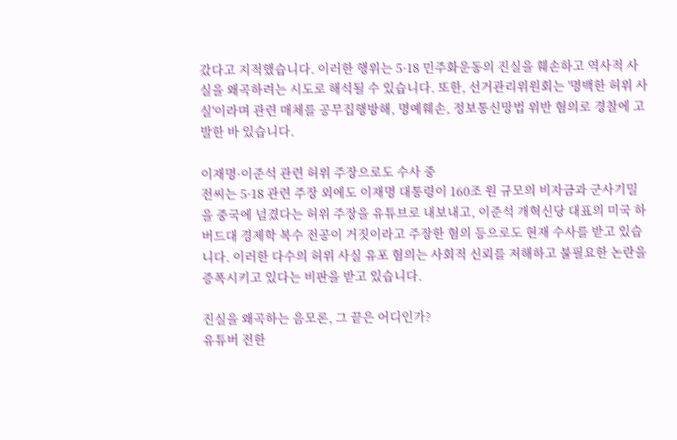갔다고 지적했습니다. 이러한 행위는 5·18 민주화운동의 진실을 훼손하고 역사적 사실을 왜곡하려는 시도로 해석될 수 있습니다. 또한, 선거관리위원회는 '명백한 허위 사실'이라며 관련 매체를 공무집행방해, 명예훼손, 정보통신망법 위반 혐의로 경찰에 고발한 바 있습니다.

이재명·이준석 관련 허위 주장으로도 수사 중
전씨는 5·18 관련 주장 외에도 이재명 대통령이 160조 원 규모의 비자금과 군사기밀을 중국에 넘겼다는 허위 주장을 유튜브로 내보내고, 이준석 개혁신당 대표의 미국 하버드대 경제학 복수 전공이 거짓이라고 주장한 혐의 등으로도 현재 수사를 받고 있습니다. 이러한 다수의 허위 사실 유포 혐의는 사회적 신뢰를 저해하고 불필요한 논란을 증폭시키고 있다는 비판을 받고 있습니다.

진실을 왜곡하는 음모론, 그 끝은 어디인가?
유튜버 전한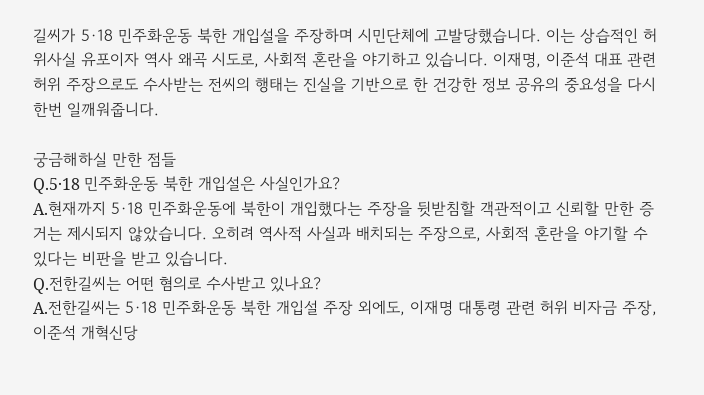길씨가 5·18 민주화운동 북한 개입설을 주장하며 시민단체에 고발당했습니다. 이는 상습적인 허위사실 유포이자 역사 왜곡 시도로, 사회적 혼란을 야기하고 있습니다. 이재명, 이준석 대표 관련 허위 주장으로도 수사받는 전씨의 행태는 진실을 기반으로 한 건강한 정보 공유의 중요성을 다시 한번 일깨워줍니다.

궁금해하실 만한 점들
Q.5·18 민주화운동 북한 개입설은 사실인가요?
A.현재까지 5·18 민주화운동에 북한이 개입했다는 주장을 뒷받침할 객관적이고 신뢰할 만한 증거는 제시되지 않았습니다. 오히려 역사적 사실과 배치되는 주장으로, 사회적 혼란을 야기할 수 있다는 비판을 받고 있습니다.
Q.전한길씨는 어떤 혐의로 수사받고 있나요?
A.전한길씨는 5·18 민주화운동 북한 개입설 주장 외에도, 이재명 대통령 관련 허위 비자금 주장, 이준석 개혁신당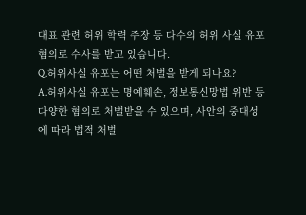대표 관련 허위 학력 주장 등 다수의 허위 사실 유포 혐의로 수사를 받고 있습니다.
Q.허위사실 유포는 어떤 처벌을 받게 되나요?
A.허위사실 유포는 명예훼손, 정보통신망법 위반 등 다양한 혐의로 처벌받을 수 있으며, 사안의 중대성에 따라 법적 처벌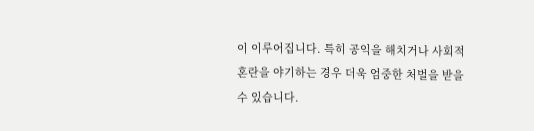이 이루어집니다. 특히 공익을 해치거나 사회적 혼란을 야기하는 경우 더욱 엄중한 처벌을 받을 수 있습니다.